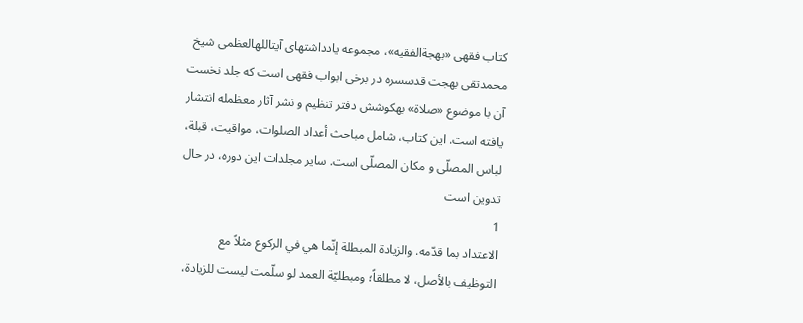کتاب فقهی «بهجةالفقیه»، مجموعه یادداشتهای آیتاللهالعظمی شیخ محمدتقی بهجت قدسسره در برخی ابواب فقهی است که جلد نخست آن با موضوع «صلاة» بهکوشش دفتر تنظیم و نشر آثار معظمله انتشار یافته است. این کتاب، شامل مباحث أعداد الصلوات، مواقیت، قبلة، لباس المصلّی و مکان المصلّی است. سایر مجلدات این دوره، در حال تدوین است
1
الاعتداد بما قدّمه. والزيادة المبطلة إنّما هي في الركوع مثلاً مع التوظيف بالأصل، لا مطلقاً؛ ومبطليّة العمد لو سلّمت ليست للزيادة،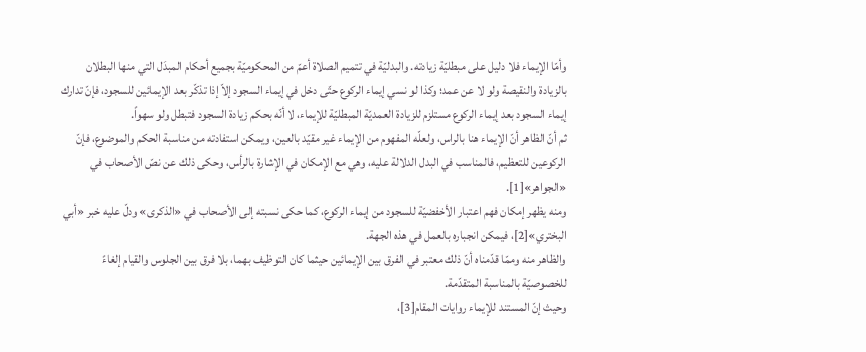وأمّا الإيماء فلا دليل على مبطليّة زيادته. والبدليّة في تتميم الصلاة أعمّ من المحكوميّة بجميع أحكام المبدَل التي منها البطلان بالزيادة والنقيصة ولو لا عن عمد؛ وكذا لو نسي إيماء الركوع حتّى دخل في إيماء السجود إلاّ إذا تذكّر بعد الإيمائين للسجود، فإنّ تدارك إيماء السجود بعد إيماء الركوع مستلزم للزيادة العمديّة المبطليّة للإيماء، لا أنّه بحكم زيادة السجود فتبطل ولو سهواً.
ثم أنّ الظاهر أنّ الإيماء هنا بالراس، ولعلّه المفهوم من الإيماء غير مقيّد بالعين، ويمكن استفادته من مناسبة الحكم والموضوع، فإنّ الركوعين للتعظيم، فالمناسب في البدل الدلالة عليه، وهي مع الإمكان في الإشارة بالرأس، وحكى ذلك عن نصّ الأصحاب في «الجواهر»[1].
ومنه يظهر إمكان فهم اعتبار الأخفضيّة للسجود من إيماء الركوع، كما حكى نسبته إلى الأصحاب في «الذكرى» ودلّ عليه خبر «أبي البختري»[2]، فيمكن انجباره بالعمل في هذه الجهة.
والظاهر منه وممّا قدّمناه أنّ ذلك معتبر في الفرق بين الإيمائين حيثما كان التوظيف بهما، بلا فرق بين الجلوس والقيام إلغاءً للخصوصيّة بالمناسبة المتقدّمة.
وحيث إنّ المستند للإيماء روايات المقام[3]،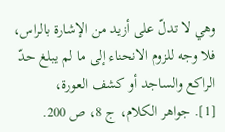وهي لا تدلّ على أزيد من الإشارة بالراس، فلا وجه للزوم الانحناء إلى ما لم يبلغ حدّ الراكع والساجد أو كشف العورة،
[1]. جواهر الكلام، ج 8، ص 200.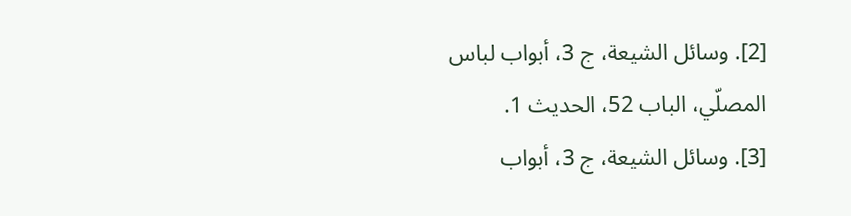[2]. وسائل الشيعة، ج 3، أبواب لباس المصلّي، الباب 52، الحديث 1.
[3]. وسائل الشيعة، ج 3، أبواب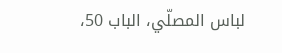لباس المصلّي، الباب 50،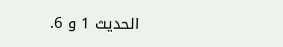الحديث 1 و 6.